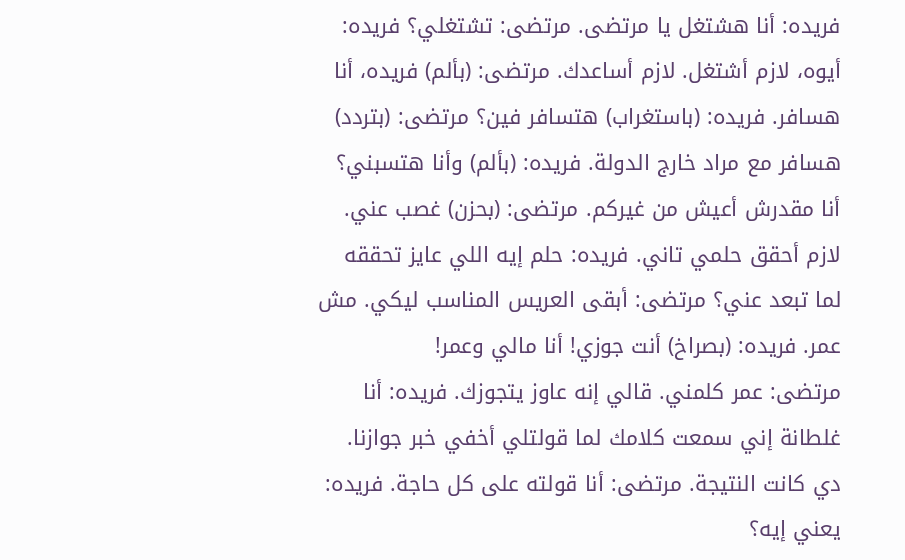فريده: أنا هشتغل يا مرتضى. مرتضى: تشتغلي؟ فريده: أيوه، لازم أشتغل. لازم أساعدك. مرتضى: (بألم) فريده، أنا هسافر. فريده: (باستغراب) هتسافر فين؟ مرتضى: (بتردد) هسافر مع مراد خارج الدولة. فريده: (بألم) وأنا هتسبني؟ أنا مقدرش أعيش من غيركم. مرتضى: (بحزن) غصب عني. لازم أحقق حلمي تاني. فريده: حلم إيه اللي عايز تحققه لما تبعد عني؟ مرتضى: أبقى العريس المناسب ليكي. مش عمر. فريده: (بصراخ) أنت جوزي! أنا مالي وعمر!
مرتضى: عمر كلمني. قالي إنه عاوز يتجوزك. فريده: أنا غلطانة إني سمعت كلامك لما قولتلي أخفي خبر جوازنا. دي كانت النتيجة. مرتضى: أنا قولته على كل حاجة. فريده: يعني إيه؟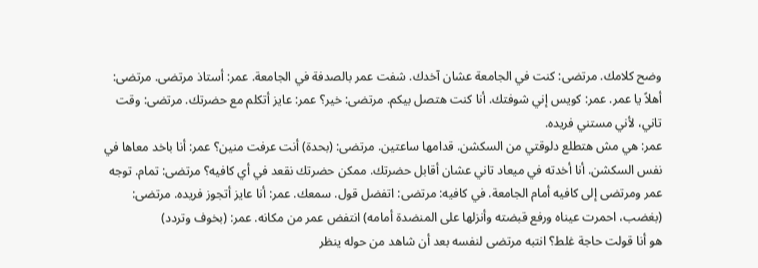وضح كلامك. مرتضى: كنت في الجامعة عشان آخدك. شفت عمر بالصدفة في الجامعة. عمر: أستاذ مرتضى. مرتضى: أهلاً يا عمر. عمر: كويس إني شوفتك. أنا كنت هتصل بيكم. مرتضى: خير؟ عمر: عايز أتكلم مع حضرتك. مرتضى: وقت تاني، لأني مستني فريده.
عمر: هي مش هتطلع دلوقتي من السكشن. قدامها ساعتين. مرتضى: (بحدة) أنت عرفت منين؟ عمر: أنا باخد معاها في نفس السكشن. أنا أخدته في ميعاد تاني عشان أقابل حضرتك. ممكن حضرتك نقعد في أي كافيه؟ مرتضى: تمام. توجه عمر ومرتضى إلى كافيه أمام الجامعة. في كافيه: مرتضى: اتفضل قول. سمعك. عمر: أنا عايز أتجوز فريده. مرتضى: (بغضب، احمرت عيناه ورفع قبضته وأنزلها على المنضدة أمامه) انتفض عمر من مكانه. عمر: (بخوف وتردد)
هو أنا قولت حاجة غلط؟ انتبه مرتضى لنفسه بعد أن شاهد من حوله ينظر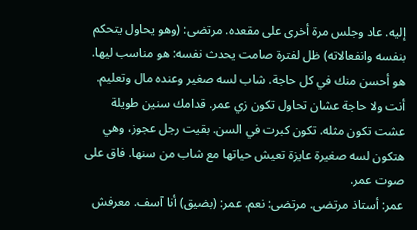إليه. عاد وجلس مرة أخرى على مقعده. مرتضى: (وهو يحاول يتحكم بنفسه وانفعالاته) ظل لفترة صامت يحدث نفسه: هو مناسب ليها. هو أحسن منك في كل حاجة. شاب لسه صغير وعنده مال وتعليم. أنت ولا حاجة عشان تحاول تكون زي عمر. قدامك سنين طويلة عشت تكون مثله. تكون كبرت في السن. بقيت رجل عجوز، وهي هتكون لسه صغيرة عايزة تعيش حياتها مع شاب من سنها. فاق على صوت عمر.
عمر: أستاذ مرتضى. مرتضى: نعم. عمر: (بضيق) أنا آسف. معرفش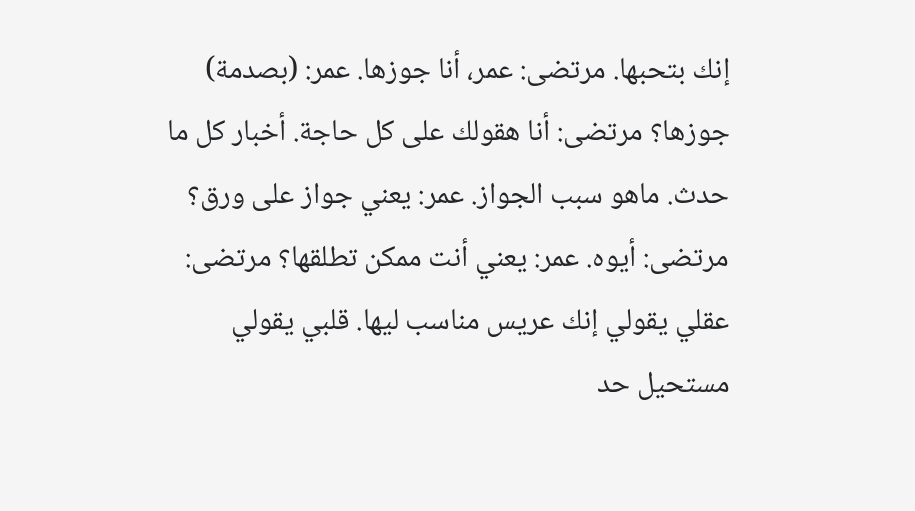إنك بتحبها. مرتضى: عمر، أنا جوزها. عمر: (بصدمة) جوزها؟ مرتضى: أنا هقولك على كل حاجة. أخبار كل ما حدث. ماهو سبب الجواز. عمر: يعني جواز على ورق؟ مرتضى: أيوه. عمر: يعني أنت ممكن تطلقها؟ مرتضى: عقلي يقولي إنك عريس مناسب ليها. قلبي يقولي مستحيل حد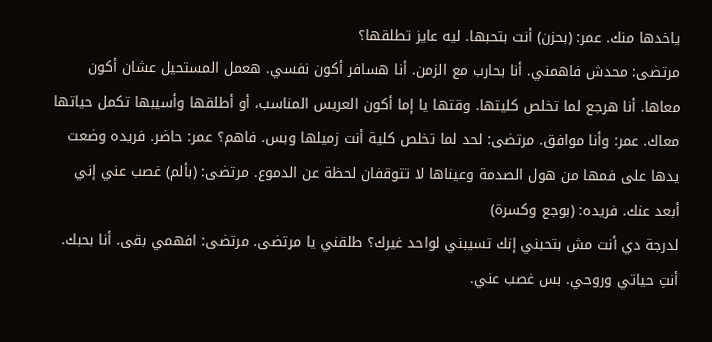ياخدها منك. عمر: (بحزن) أنت بتحبها. ليه عايز تطلقها؟
مرتضى: محدش فاهمني. أنا بحارب مع الزمن. أنا هسافر أكون نفسي. هعمل المستحيل عشان أكون معاها. أنا هرجع لما تخلص كليتها. وقتها يا إما أكون العريس المناسب، أو أطلقها وأسيبها تكمل حياتها معاك. عمر: وأنا موافق. مرتضى: لحد لما تخلص كلية أنت زميلها وبس. فاهم؟ عمر: حاضر. فريده وضعت يدها على فمها من هول الصدمة وعيناها لا تتوقفان لحظة عن الدموع. مرتضى: (بألم) غصب عني إني أبعد عنك. فريده: (بوجع وكسرة)
لدرجة دي أنت مش بتحبني إنك تسيبني لواحد غيرك؟ طلقني يا مرتضى. مرتضى: افهمي بقى. أنا بحبك. أنتِ حياتي وروحي. بس غصب عني.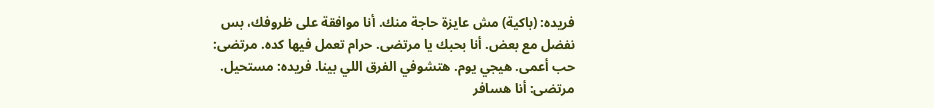فريده: (باكية) مش عايزة حاجة منك. أنا موافقة على ظروفك، بس نفضل مع بعض. أنا بحبك يا مرتضى. حرام تعمل فيها كده. مرتضى: حب أعمى. هيجي يوم. هتشوفي الفرق اللي بينا. فريده: مستحيل. مرتضى: أنا هسافر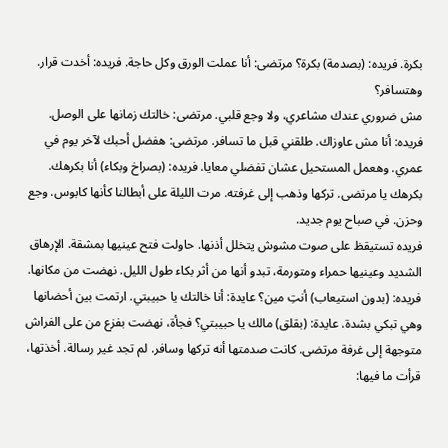بكرة. فريده: (بصدمة) بكرة؟ مرتضى: أنا عملت الورق وكل حاجة. فريده: أخدت قرار. وهتسافر؟
مش ضروري عندك مشاعري، ولا وجع قلبي. مرتضى: خالتك زمانها على الوصل. فريده: أنا مش عاوزاك. طلقني قبل ما تسافر. مرتضى: هفضل أحبك لآخر يوم في عمري. وهعمل المستحيل عشان تفضلي معايا. فريده: (بصراخ وبكاء) أنا بكرهك. بكرهك يا مرتضى. تركها وذهب إلى غرفته. مرت الليلة على أبطالنا كأنها كابوس. وجع وحزن. في صباح يوم جديد.
فريده تستيقظ على صوت مشوش يتخلل أذنها. حاولت فتح عينيها بمشقة. الإرهاق الشديد وعينيها حمراء ومتورمة، تبدو أنها من أثر بكاء طول الليل. نهضت من مكانها. فريده: (بدون استيعاب) أنتِ مين؟ عايدة: أنا خالتك يا حبيبتي. ارتمت بين أحضانها وهي تبكي بشدة. عايدة: (بقلق) مالك يا حبيبتي؟ فجأة، نهضت بفزع من على الفراش متوجهة إلى غرفة مرتضى. كانت صدمتها أنه تركها وسافر. لم تجد غير رسالة. أخذتها، قرأت ما فيها: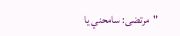"مرتضى: سامحني يا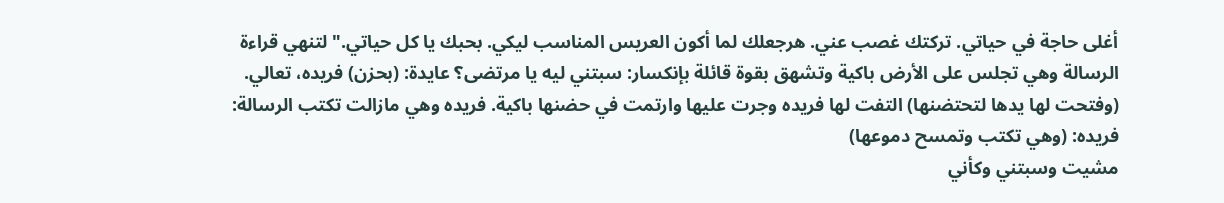أغلى حاجة في حياتي. تركتك غصب عني. هرجعلك لما أكون العريس المناسب ليكي. بحبك يا كل حياتي." لتنهي قراءة الرسالة وهي تجلس على الأرض باكية وتشهق بقوة قائلة بإنكسار: سبتني ليه يا مرتضى؟ عايدة: (بحزن) فريده، تعالي. (وفتحت لها يدها لتحتضنها) التفت لها فريده وجرت عليها وارتمت في حضنها باكية. فريده وهي مازالت تكتب الرسالة: فريده: (وهي تكتب وتمسح دموعها)
مشيت وسبتني وكأني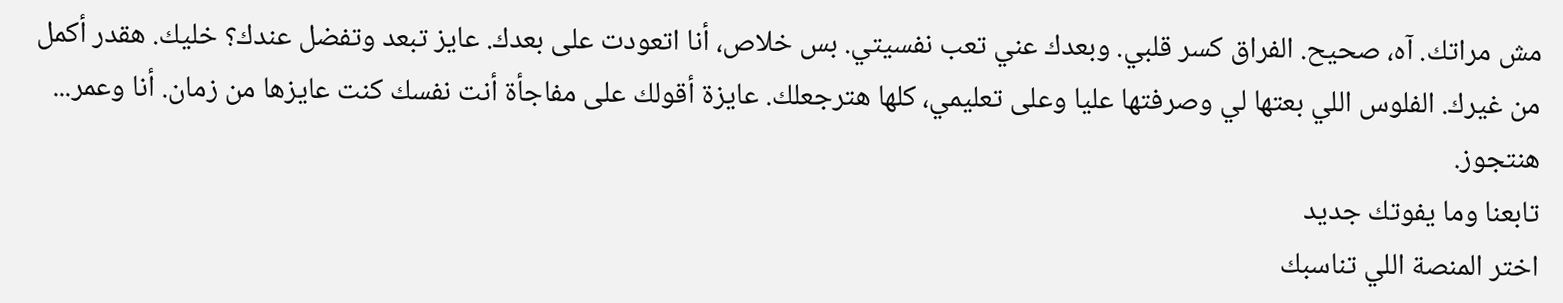مش مراتك. آه، صحيح. الفراق كسر قلبي. وبعدك عني تعب نفسيتي. بس خلاص، أنا اتعودت على بعدك. عايز تبعد وتفضل عندك؟ خليك. هقدر أكمل من غيرك. الفلوس اللي بعتها لي وصرفتها عليا وعلى تعليمي، كلها هترجعلك. عايزة أقولك على مفاجأة أنت نفسك كنت عايزها من زمان. أنا وعمر... هنتجوز.
تابعنا وما يفوتك جديد
اختر المنصة اللي تناسبك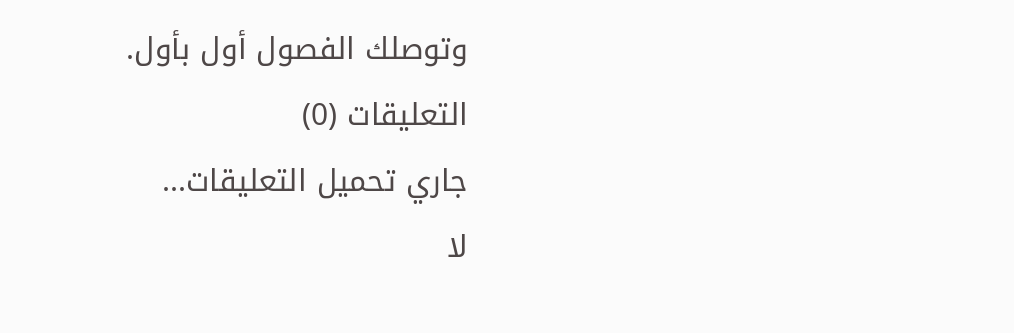وتوصلك الفصول أول بأول.
التعليقات (0)
جاري تحميل التعليقات...
لا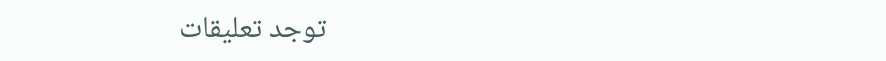توجد تعليقات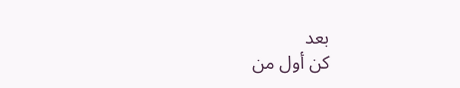بعد
كن أول من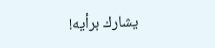يشارك برأيه!